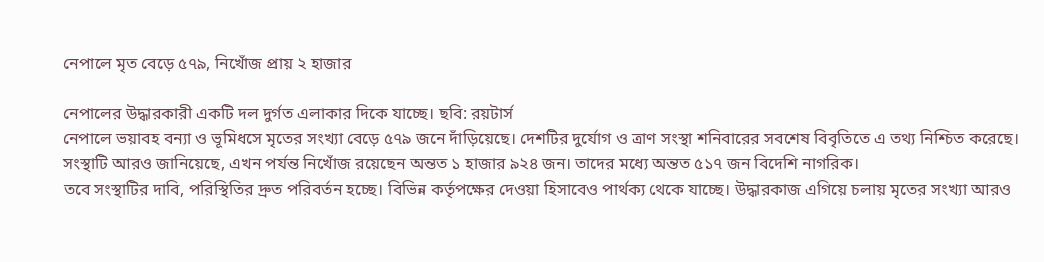নেপালে মৃত বেড়ে ৫৭৯, নিখোঁজ প্রায় ২ হাজার

নেপালের উদ্ধারকারী একটি দল দুর্গত এলাকার দিকে যাচ্ছে। ছবি: রয়টার্স
নেপালে ভয়াবহ বন্যা ও ভূমিধসে মৃতের সংখ্যা বেড়ে ৫৭৯ জনে দাঁড়িয়েছে। দেশটির দুর্যোগ ও ত্রাণ সংস্থা শনিবারের সবশেষ বিবৃতিতে এ তথ্য নিশ্চিত করেছে। সংস্থাটি আরও জানিয়েছে, এখন পর্যন্ত নিখোঁজ রয়েছেন অন্তত ১ হাজার ৯২৪ জন। তাদের মধ্যে অন্তত ৫১৭ জন বিদেশি নাগরিক।
তবে সংস্থাটির দাবি, পরিস্থিতির দ্রুত পরিবর্তন হচ্ছে। বিভিন্ন কর্তৃপক্ষের দেওয়া হিসাবেও পার্থক্য থেকে যাচ্ছে। উদ্ধারকাজ এগিয়ে চলায় মৃতের সংখ্যা আরও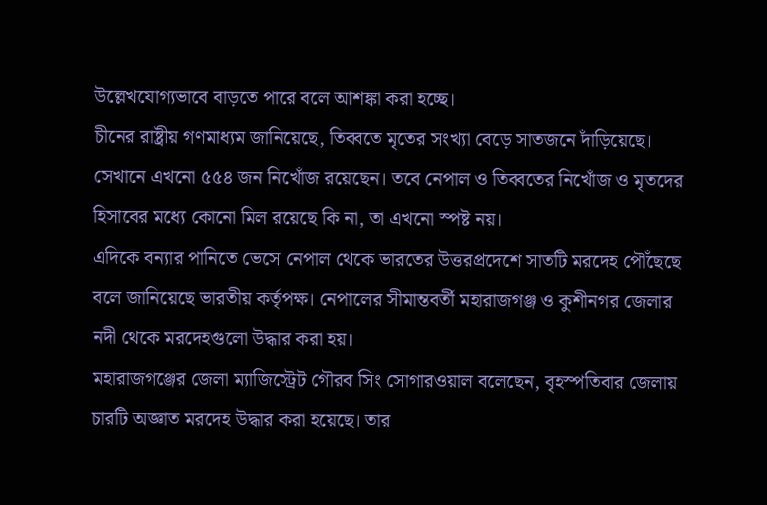উল্লেখযোগ্যভাবে বাড়তে পারে বলে আশঙ্কা করা হচ্ছে।
চীনের রাষ্ট্রীয় গণমাধ্যম জানিয়েছে, তিব্বতে মৃতের সংখ্যা বেড়ে সাতজনে দাঁড়িয়েছে। সেখানে এখনো ৫৫৪ জন নিখোঁজ রয়েছেন। তবে নেপাল ও তিব্বতের নিখোঁজ ও মৃতদের হিসাবের মধ্যে কোনো মিল রয়েছে কি না, তা এখনো স্পষ্ট নয়।
এদিকে বন্যার পানিতে ভেসে নেপাল থেকে ভারতের উত্তরপ্রদেশে সাতটি মরদেহ পৌঁছেছে বলে জানিয়েছে ভারতীয় কর্তৃপক্ষ। নেপালের সীমান্তবর্তী মহারাজগঞ্জ ও কুশীনগর জেলার নদী থেকে মরদেহগুলো উদ্ধার করা হয়।
মহারাজগঞ্জের জেলা ম্যাজিস্ট্রেট গৌরব সিং সোগারওয়াল বলেছেন, বৃহস্পতিবার জেলায় চারটি অজ্ঞাত মরদেহ উদ্ধার করা হয়েছে। তার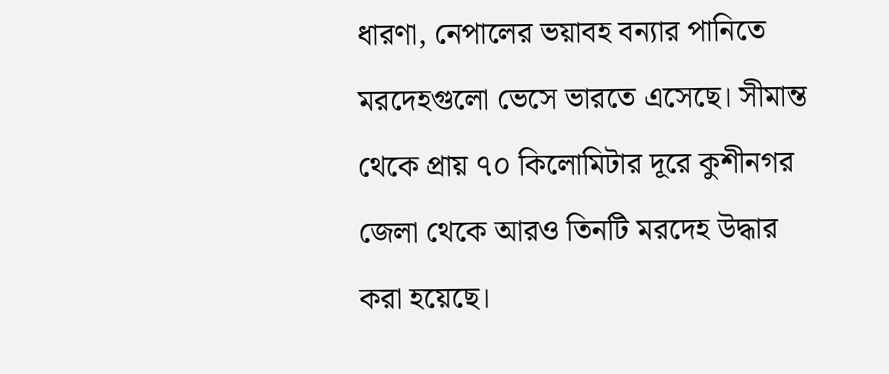ধারণা, নেপালের ভয়াবহ বন্যার পানিতে মরদেহগুলো ভেসে ভারতে এসেছে। সীমান্ত থেকে প্রায় ৭০ কিলোমিটার দূরে কুশীনগর জেলা থেকে আরও তিনটি মরদেহ উদ্ধার করা হয়েছে।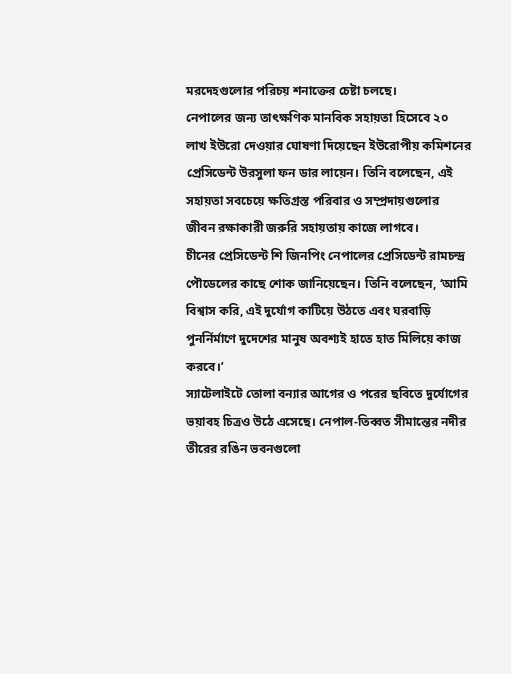মরদেহগুলোর পরিচয় শনাক্তের চেষ্টা চলছে।
নেপালের জন্য তাৎক্ষণিক মানবিক সহায়তা হিসেবে ২০ লাখ ইউরো দেওয়ার ঘোষণা দিয়েছেন ইউরোপীয় কমিশনের প্রেসিডেন্ট উরসুলা ফন ডার লায়েন। তিনি বলেছেন, এই সহায়তা সবচেয়ে ক্ষতিগ্রস্ত পরিবার ও সম্প্রদায়গুলোর জীবন রক্ষাকারী জরুরি সহায়তায় কাজে লাগবে।
চীনের প্রেসিডেন্ট শি জিনপিং নেপালের প্রেসিডেন্ট রামচন্দ্র পৌডেলের কাছে শোক জানিয়েছেন। তিনি বলেছেন, ‘আমি বিশ্বাস করি, এই দুর্যোগ কাটিয়ে উঠতে এবং ঘরবাড়ি পুনর্নির্মাণে দুদেশের মানুষ অবশ্যই হাতে হাত মিলিয়ে কাজ করবে।’
স্যাটেলাইটে তোলা বন্যার আগের ও পরের ছবিতে দুর্যোগের ভয়াবহ চিত্রও উঠে এসেছে। নেপাল-তিব্বত সীমান্তের নদীর তীরের রঙিন ভবনগুলো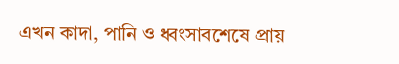এখন কাদা, পানি ও ধ্বংসাবশেষে প্রায়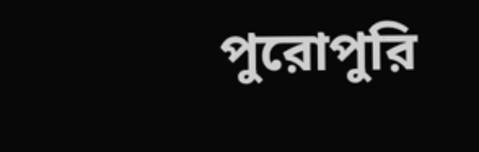পুরোপুরি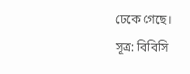ঢেকে গেছে।
সূত্র: বিবিসি